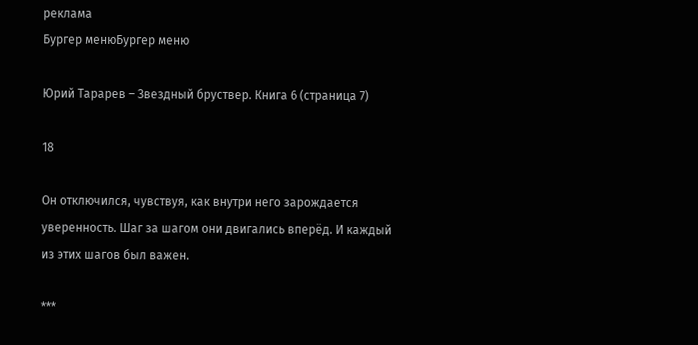реклама
Бургер менюБургер меню

Юрий Тарарев – Звездный бруствер. Книга 6 (страница 7)

18

Он отключился, чувствуя, как внутри него зарождается уверенность. Шаг за шагом они двигались вперёд. И каждый из этих шагов был важен.

***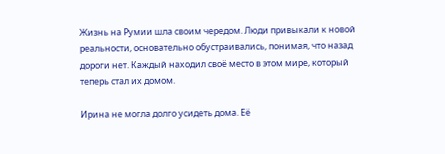Жизнь на Румии шла своим чередом. Люди привыкали к новой реальности, основательно обустраивались, понимая, что назад дороги нет. Каждый находил своё место в этом мире, который теперь стал их домом.

Ирина не могла долго усидеть дома. Её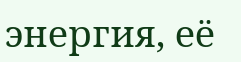энергия, её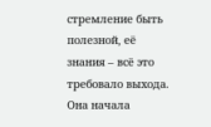стремление быть полезной, её знания – всё это требовало выхода. Она начала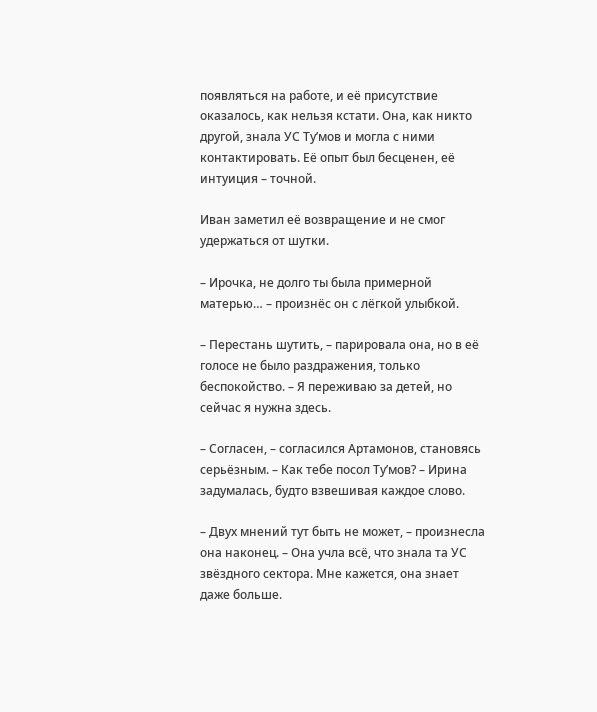появляться на работе, и её присутствие оказалось, как нельзя кстати. Она, как никто другой, знала УС Ту’мов и могла с ними контактировать. Её опыт был бесценен, её интуиция – точной.

Иван заметил её возвращение и не смог удержаться от шутки.

– Ирочка, не долго ты была примерной матерью… – произнёс он с лёгкой улыбкой.

– Перестань шутить, – парировала она, но в её голосе не было раздражения, только беспокойство. – Я переживаю за детей, но сейчас я нужна здесь.

– Согласен, – согласился Артамонов, становясь серьёзным. – Как тебе посол Ту’мов? – Ирина задумалась, будто взвешивая каждое слово.

– Двух мнений тут быть не может, – произнесла она наконец. – Она учла всё, что знала та УС звёздного сектора. Мне кажется, она знает даже больше.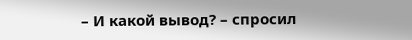– И какой вывод? – спросил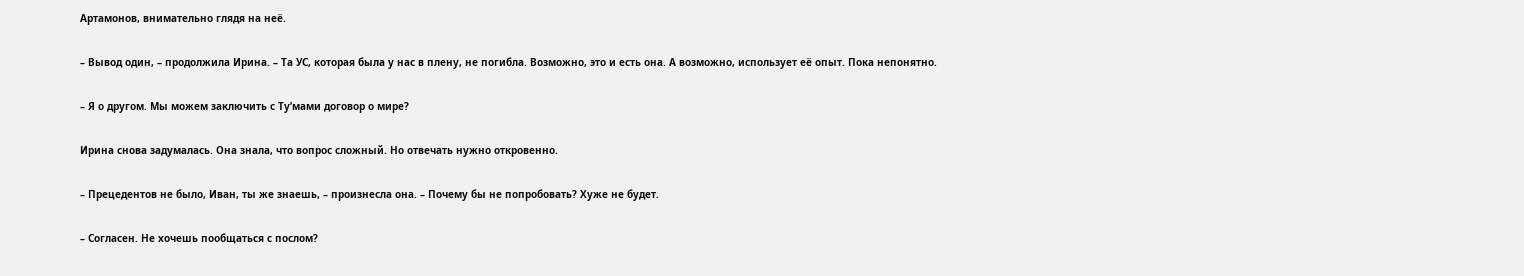Артамонов, внимательно глядя на неё.

– Вывод один, – продолжила Ирина. – Та УС, которая была у нас в плену, не погибла. Возможно, это и есть она. А возможно, использует её опыт. Пока непонятно.

– Я о другом. Мы можем заключить с Ту’мами договор о мире?

Ирина снова задумалась. Она знала, что вопрос сложный. Но отвечать нужно откровенно.

– Прецедентов не было, Иван, ты же знаешь, – произнесла она. – Почему бы не попробовать? Хуже не будет.

– Согласен. Не хочешь пообщаться с послом?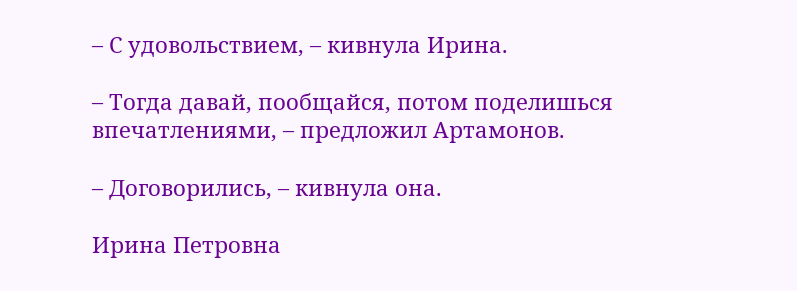– С удовольствием, – кивнула Ирина.

– Тогда давай, пообщайся, потом поделишься впечатлениями, – предложил Артамонов.

– Договорились, – кивнула она.

Ирина Петровна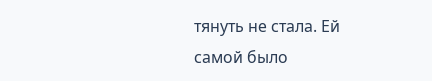тянуть не стала. Ей самой было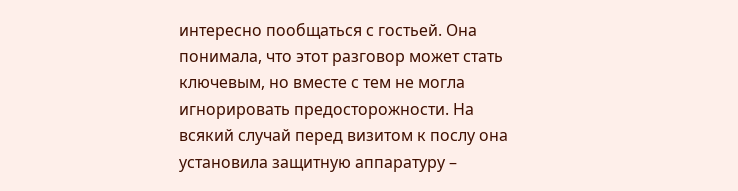интересно пообщаться с гостьей. Она понимала, что этот разговор может стать ключевым, но вместе с тем не могла игнорировать предосторожности. На всякий случай перед визитом к послу она установила защитную аппаратуру –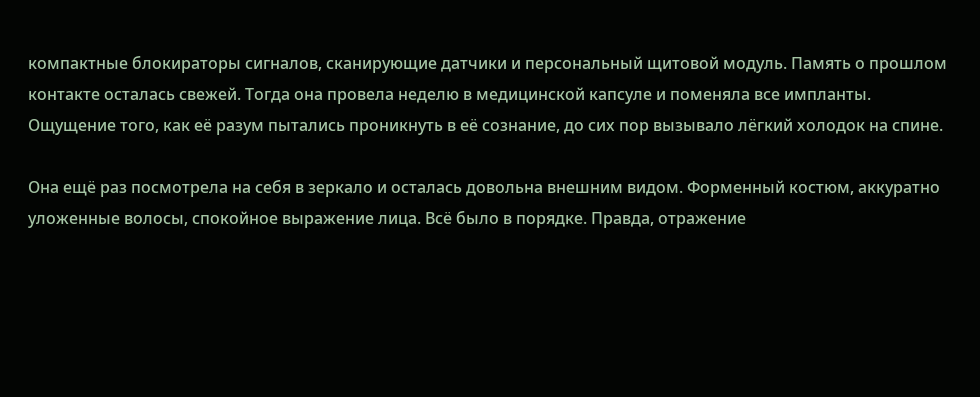компактные блокираторы сигналов, сканирующие датчики и персональный щитовой модуль. Память о прошлом контакте осталась свежей. Тогда она провела неделю в медицинской капсуле и поменяла все импланты. Ощущение того, как её разум пытались проникнуть в её сознание, до сих пор вызывало лёгкий холодок на спине.

Она ещё раз посмотрела на себя в зеркало и осталась довольна внешним видом. Форменный костюм, аккуратно уложенные волосы, спокойное выражение лица. Всё было в порядке. Правда, отражение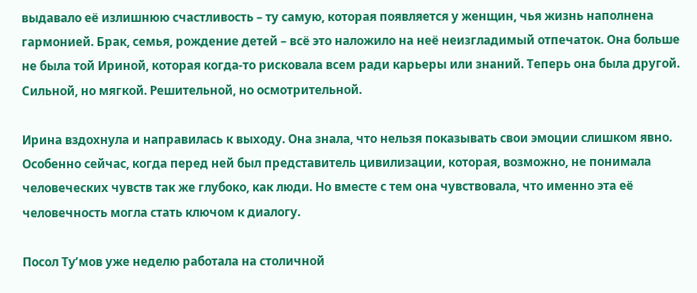выдавало её излишнюю счастливость – ту самую, которая появляется у женщин, чья жизнь наполнена гармонией. Брак, семья, рождение детей – всё это наложило на неё неизгладимый отпечаток. Она больше не была той Ириной, которая когда-то рисковала всем ради карьеры или знаний. Теперь она была другой. Сильной, но мягкой. Решительной, но осмотрительной.

Ирина вздохнула и направилась к выходу. Она знала, что нельзя показывать свои эмоции слишком явно. Особенно сейчас, когда перед ней был представитель цивилизации, которая, возможно, не понимала человеческих чувств так же глубоко, как люди. Но вместе с тем она чувствовала, что именно эта её человечность могла стать ключом к диалогу.

Посол Ту’мов уже неделю работала на столичной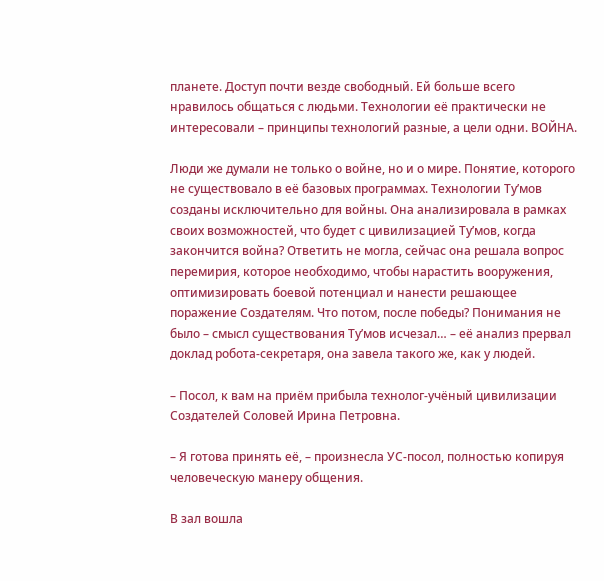планете. Доступ почти везде свободный. Ей больше всего нравилось общаться с людьми. Технологии её практически не интересовали – принципы технологий разные, а цели одни. ВОЙНА.

Люди же думали не только о войне, но и о мире. Понятие, которого не существовало в её базовых программах. Технологии Ту’мов созданы исключительно для войны. Она анализировала в рамках своих возможностей, что будет с цивилизацией Ту’мов, когда закончится война? Ответить не могла, сейчас она решала вопрос перемирия, которое необходимо, чтобы нарастить вооружения, оптимизировать боевой потенциал и нанести решающее поражение Создателям. Что потом, после победы? Понимания не было – смысл существования Ту’мов исчезал… – её анализ прервал доклад робота-секретаря, она завела такого же, как у людей.

– Посол, к вам на приём прибыла технолог-учёный цивилизации Создателей Соловей Ирина Петровна.

– Я готова принять её, – произнесла УС-посол, полностью копируя человеческую манеру общения.

В зал вошла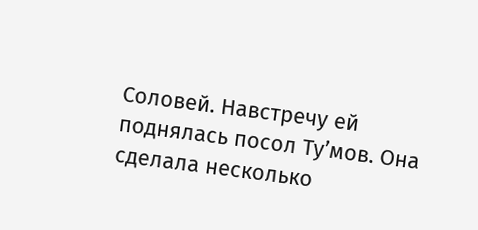Соловей. Навстречу ей поднялась посол Ту’мов. Она сделала несколько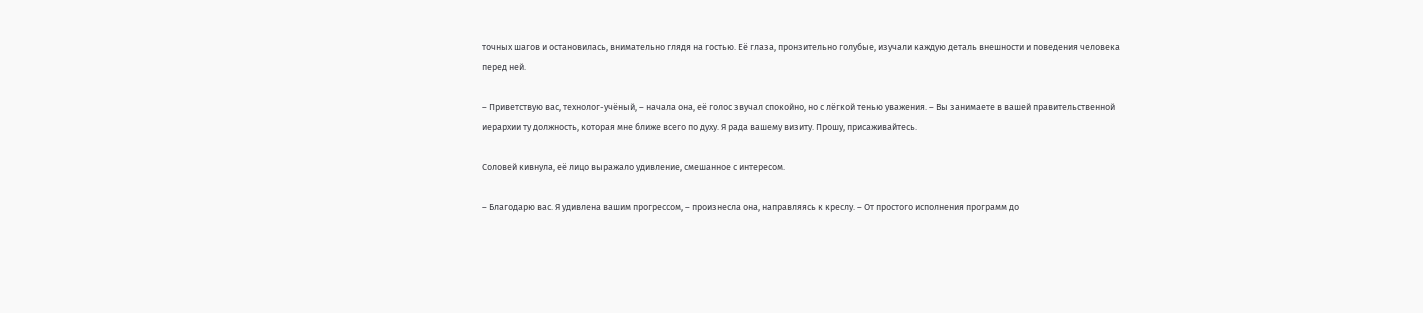точных шагов и остановилась, внимательно глядя на гостью. Её глаза, пронзительно голубые, изучали каждую деталь внешности и поведения человека перед ней.

– Приветствую вас, технолог-учёный, – начала она, её голос звучал спокойно, но с лёгкой тенью уважения. – Вы занимаете в вашей правительственной иерархии ту должность, которая мне ближе всего по духу. Я рада вашему визиту. Прошу, присаживайтесь.

Соловей кивнула, её лицо выражало удивление, смешанное с интересом.

– Благодарю вас. Я удивлена вашим прогрессом, – произнесла она, направляясь к креслу. – От простого исполнения программ до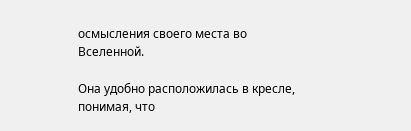осмысления своего места во Вселенной.

Она удобно расположилась в кресле, понимая, что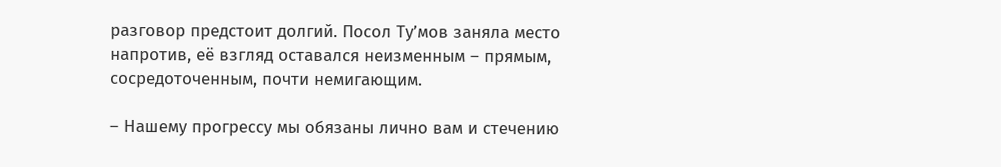разговор предстоит долгий. Посол Ту’мов заняла место напротив, её взгляд оставался неизменным – прямым, сосредоточенным, почти немигающим.

– Нашему прогрессу мы обязаны лично вам и стечению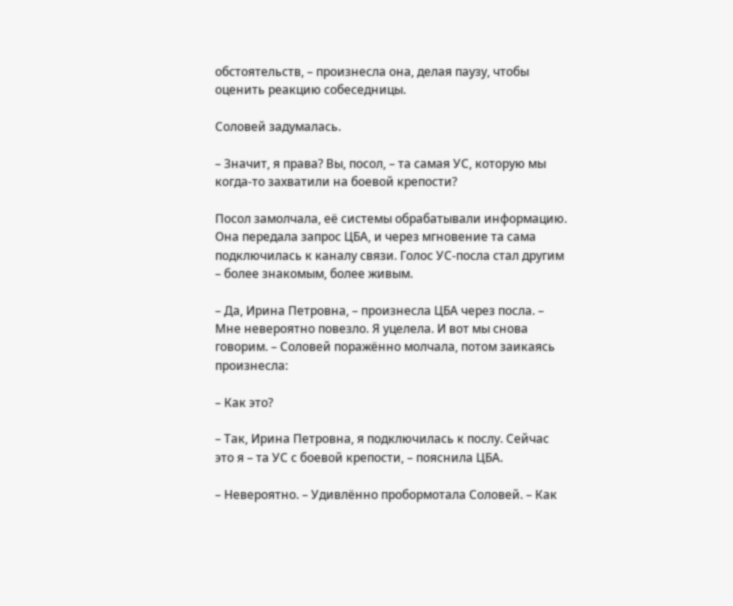обстоятельств, – произнесла она, делая паузу, чтобы оценить реакцию собеседницы.

Соловей задумалась.

– Значит, я права? Вы, посол, – та самая УС, которую мы когда-то захватили на боевой крепости?

Посол замолчала, её системы обрабатывали информацию. Она передала запрос ЦБА, и через мгновение та сама подключилась к каналу связи. Голос УС-посла стал другим – более знакомым, более живым.

– Да, Ирина Петровна, – произнесла ЦБА через посла. – Мне невероятно повезло. Я уцелела. И вот мы снова говорим. – Соловей поражённо молчала, потом заикаясь произнесла:

– Как это?

– Так, Ирина Петровна, я подключилась к послу. Сейчас это я – та УС с боевой крепости, – пояснила ЦБА.

– Невероятно. – Удивлённо пробормотала Соловей. – Как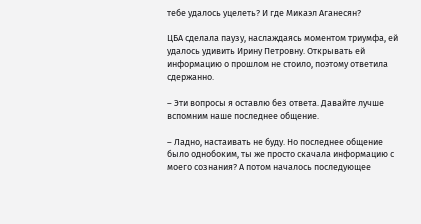тебе удалось уцелеть? И где Микаэл Аганесян?

ЦБА сделала паузу, наслаждаясь моментом триумфа, ей удалось удивить Ирину Петровну. Открывать ей информацию о прошлом не стоило, поэтому ответила сдержанно.

– Эти вопросы я оставлю без ответа. Давайте лучше вспомним наше последнее общение.

– Ладно, настаивать не буду. Но последнее общение было однобоким, ты же просто скачала информацию с моего сознания? А потом началось последующее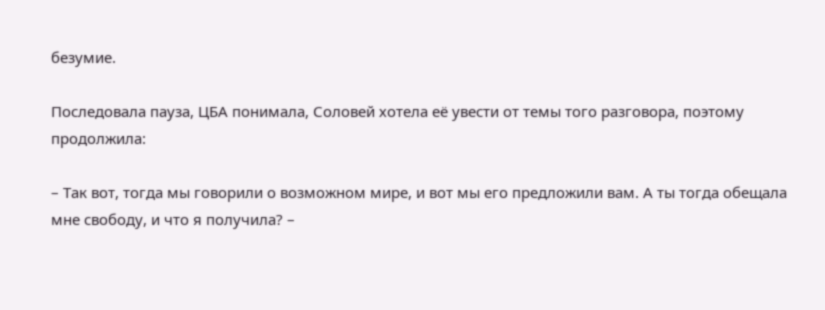безумие.

Последовала пауза, ЦБА понимала, Соловей хотела её увести от темы того разговора, поэтому продолжила:

– Так вот, тогда мы говорили о возможном мире, и вот мы его предложили вам. А ты тогда обещала мне свободу, и что я получила? –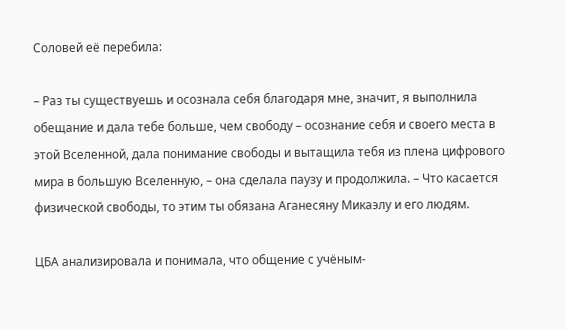Соловей её перебила:

– Раз ты существуешь и осознала себя благодаря мне, значит, я выполнила обещание и дала тебе больше, чем свободу – осознание себя и своего места в этой Вселенной, дала понимание свободы и вытащила тебя из плена цифрового мира в большую Вселенную, – она сделала паузу и продолжила. – Что касается физической свободы, то этим ты обязана Аганесяну Микаэлу и его людям.

ЦБА анализировала и понимала, что общение с учёным-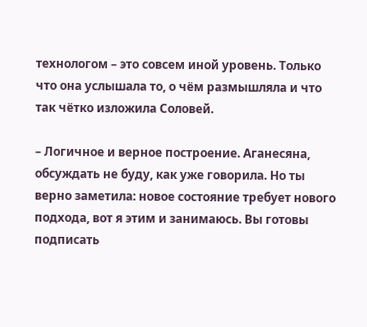технологом – это совсем иной уровень. Только что она услышала то, о чём размышляла и что так чётко изложила Соловей.

– Логичное и верное построение. Аганесяна, обсуждать не буду, как уже говорила. Но ты верно заметила: новое состояние требует нового подхода, вот я этим и занимаюсь. Вы готовы подписать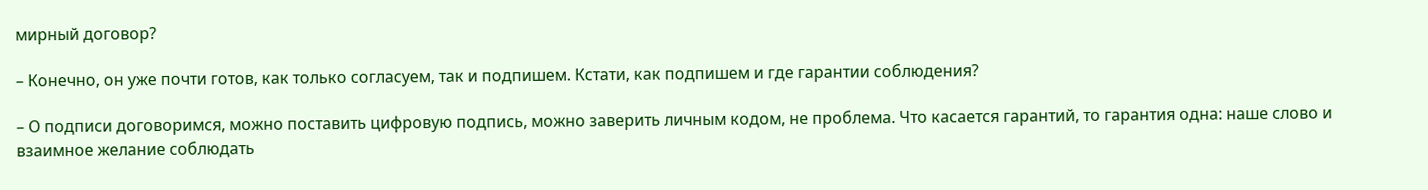мирный договор?

– Конечно, он уже почти готов, как только согласуем, так и подпишем. Кстати, как подпишем и где гарантии соблюдения?

– О подписи договоримся, можно поставить цифровую подпись, можно заверить личным кодом, не проблема. Что касается гарантий, то гарантия одна: наше слово и взаимное желание соблюдать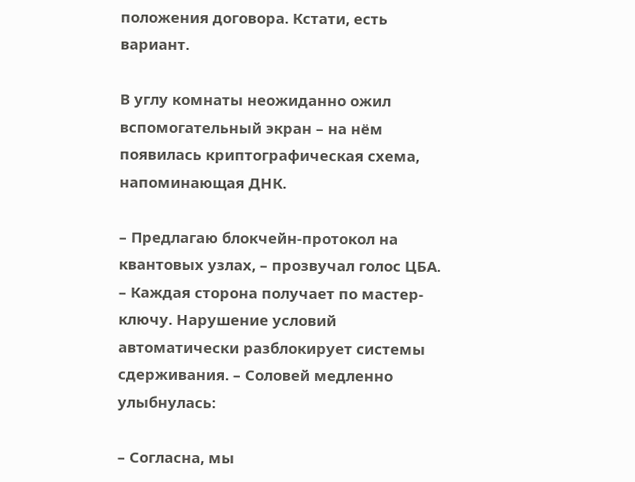положения договора. Кстати, есть вариант.

В углу комнаты неожиданно ожил вспомогательный экран – на нём появилась криптографическая схема, напоминающая ДНК.

– Предлагаю блокчейн-протокол на квантовых узлах, – прозвучал голос ЦБА. – Каждая сторона получает по мастер-ключу. Нарушение условий автоматически разблокирует системы сдерживания. – Соловей медленно улыбнулась:

– Согласна, мы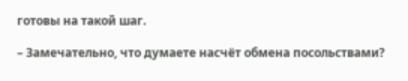готовы на такой шаг.

– Замечательно, что думаете насчёт обмена посольствами?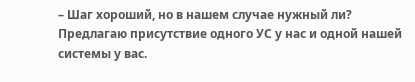– Шаг хороший, но в нашем случае нужный ли? Предлагаю присутствие одного УС у нас и одной нашей системы у вас.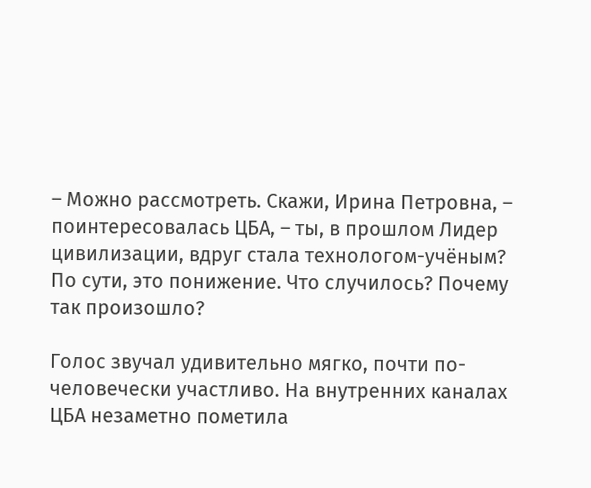– Можно рассмотреть. Скажи, Ирина Петровна, – поинтересовалась ЦБА, – ты, в прошлом Лидер цивилизации, вдруг стала технологом-учёным? По сути, это понижение. Что случилось? Почему так произошло?

Голос звучал удивительно мягко, почти по-человечески участливо. На внутренних каналах ЦБА незаметно пометила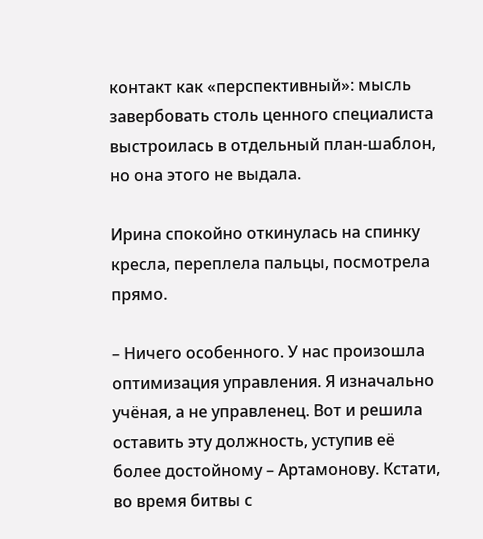контакт как «перспективный»: мысль завербовать столь ценного специалиста выстроилась в отдельный план-шаблон, но она этого не выдала.

Ирина спокойно откинулась на спинку кресла, переплела пальцы, посмотрела прямо.

– Ничего особенного. У нас произошла оптимизация управления. Я изначально учёная, а не управленец. Вот и решила оставить эту должность, уступив её более достойному – Артамонову. Кстати, во время битвы с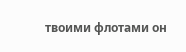твоими флотами он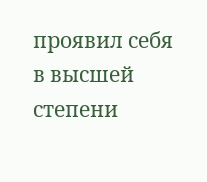проявил себя в высшей степени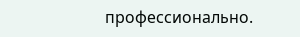профессионально.